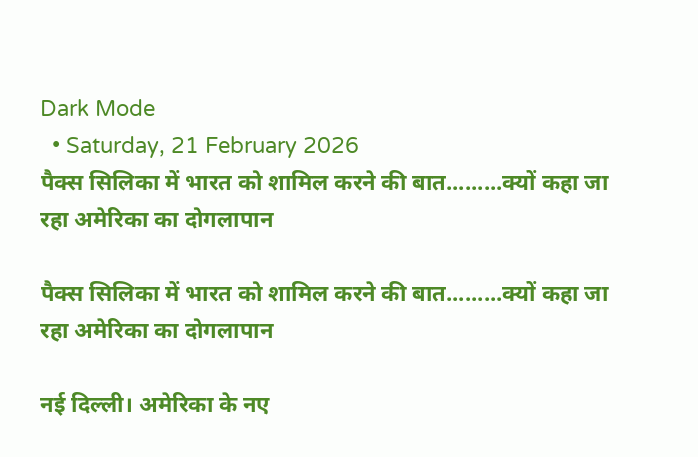Dark Mode
  • Saturday, 21 February 2026
पैक्स सिलिका में भारत को शामिल करने की बात.........क्यों कहा जा रहा अमेरिका का दोगलापान

पैक्स सिलिका में भारत को शामिल करने की बात.........क्यों कहा जा रहा अमेरिका का दोगलापान

नई दिल्ली। अमेरिका के नए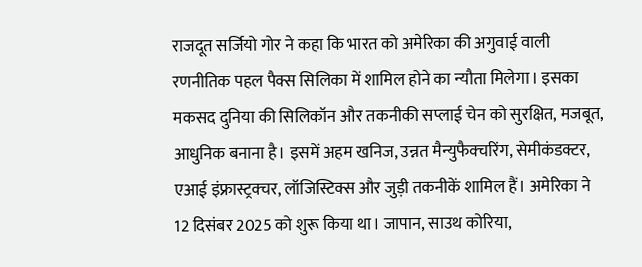राजदूत सर्जियो गोर ने कहा कि भारत को अमेरिका की अगुवाई वाली रणनीतिक पहल पैक्स सिलिका में शामिल होने का न्यौता मिलेगा। इसका मकसद दुनिया की सिलिकॉन और तकनीकी सप्लाई चेन को सुरक्षित, मजबूत, आधुनिक बनाना है। इसमें अहम खनिज, उन्नत मैन्युफैक्चरिंग, सेमीकंडक्टर, एआई इंफ्रास्ट्रक्चर, लॉजिस्टिक्स और जुड़ी तकनीकें शामिल हैं। अमेरिका ने 12 दिसंबर 2025 को शुरू किया था। जापान, साउथ कोरिया,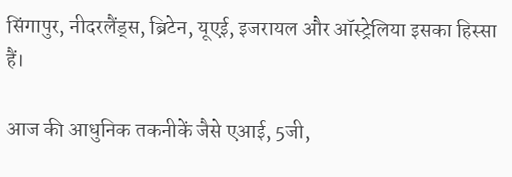सिंगापुर, नीदरलैंड्स, ब्रिटेन, यूएई, इजरायल और ऑस्ट्रेलिया इसका हिस्सा हैं।

आज की आधुनिक तकनीकें जैसे एआई, 5जी,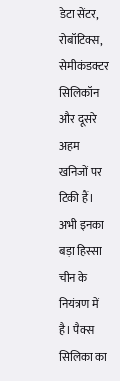डेटा सेंटर, रोबॉटिक्स, सेमीकंडक्टर सिलिकॉन और दूसरे अहम खनिजों पर टिकी हैं। अभी इनका बड़ा हिस्सा चीन के नियंत्रण में है। पैक्स सिलिका का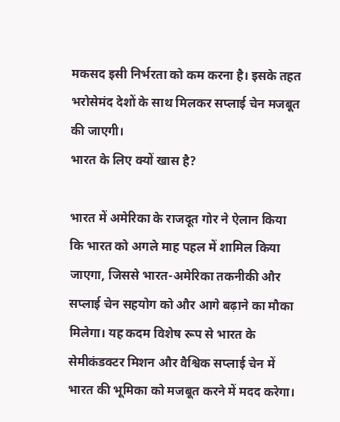मकसद इसी निर्भरता को कम करना है। इसके तहत भरोसेमंद देशों के साथ मिलकर सप्लाई चेन मजबूत की जाएगी।
भारत के लिए क्यों खास है?

भारत में अमेरिका के राजदूत गोर ने ऐलान किया कि भारत को अगले माह पहल में शामिल किया जाएगा, जिससे भारत-अमेरिका तकनीकी और सप्लाई चेन सहयोग को और आगे बढ़ाने का मौका मिलेगा। यह कदम विशेष रूप से भारत के सेमीकंडक्टर मिशन और वैश्विक सप्लाई चेन में भारत की भूमिका को मजबूत करने में मदद करेगा।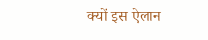क्यों इस ऐलान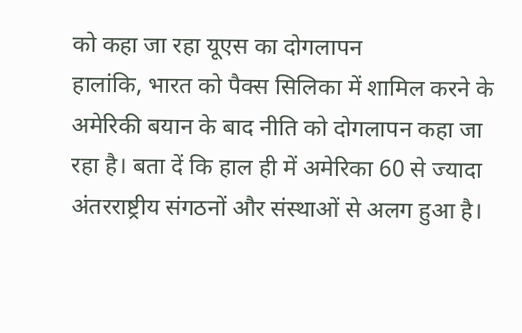को कहा जा रहा यूएस का दोगलापन
हालांकि, भारत को पैक्स सिलिका में शामिल करने के अमेरिकी बयान के बाद नीति को दोगलापन कहा जा रहा है। बता दें कि हाल ही में अमेरिका 60 से ज्यादा अंतरराष्ट्रीय संगठनों और संस्थाओं से अलग हुआ है।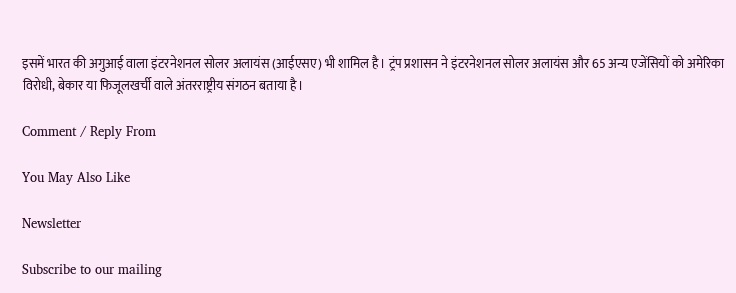इसमें भारत की अगुआई वाला इंटरनेशनल सोलर अलायंस (आईएसए) भी शामिल है। ट्रंप प्रशासन ने इंटरनेशनल सोलर अलायंस और 65 अन्य एजेंसियों को अमेरिका विरोधी, बेकार या फिजूलखर्ची वाले अंतरराष्ट्रीय संगठन बताया है।

Comment / Reply From

You May Also Like

Newsletter

Subscribe to our mailing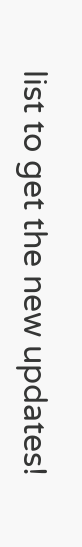list to get the new updates!